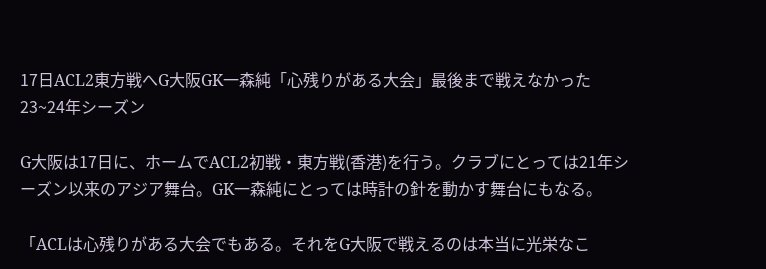17日ACL2東方戦へG大阪GK一森純「心残りがある大会」最後まで戦えなかった23~24年シーズン

G大阪は17日に、ホームでACL2初戦・東方戦(香港)を行う。クラブにとっては21年シーズン以来のアジア舞台。GK一森純にとっては時計の針を動かす舞台にもなる。

「ACLは心残りがある大会でもある。それをG大阪で戦えるのは本当に光栄なこ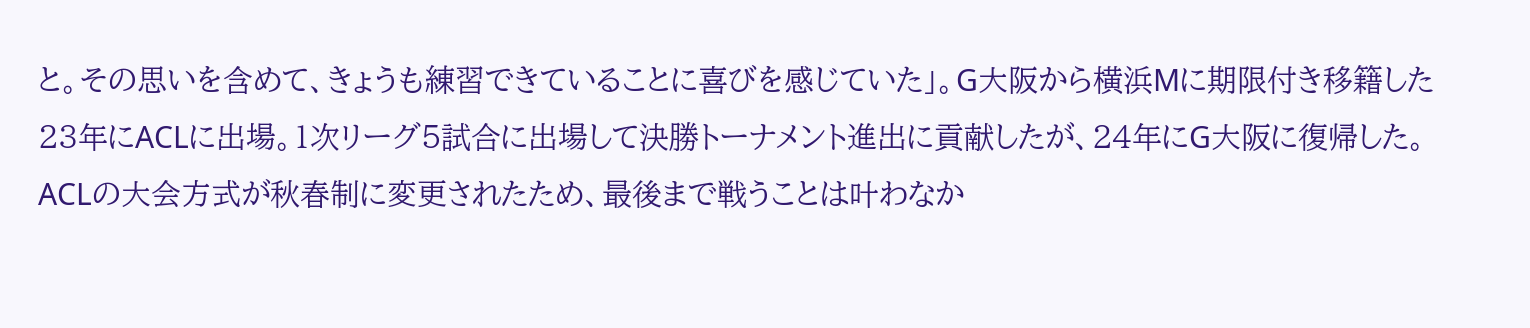と。その思いを含めて、きょうも練習できていることに喜びを感じていた」。G大阪から横浜Mに期限付き移籍した23年にACLに出場。1次リーグ5試合に出場して決勝トーナメント進出に貢献したが、24年にG大阪に復帰した。ACLの大会方式が秋春制に変更されたため、最後まで戦うことは叶わなか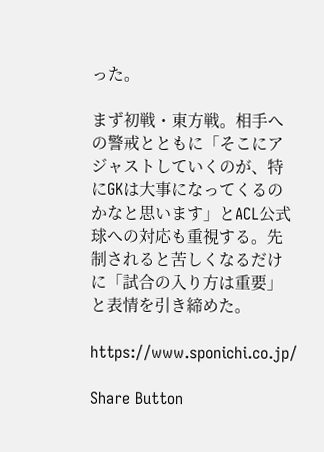った。

まず初戦・東方戦。相手への警戒とともに「そこにアジャストしていくのが、特にGKは大事になってくるのかなと思います」とACL公式球への対応も重視する。先制されると苦しくなるだけに「試合の入り方は重要」と表情を引き締めた。

https://www.sponichi.co.jp/

Share Button